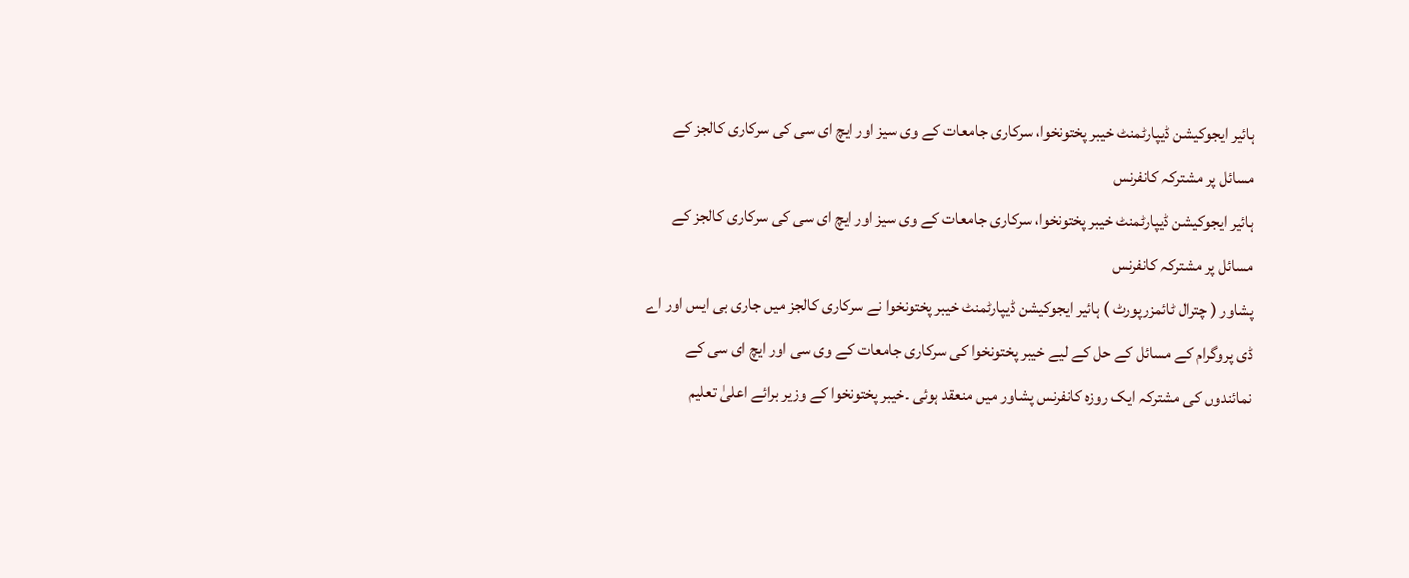ہائیر ایجوکیشن ڈیپارٹمنٹ خیبر پختونخوا، سرکاری جامعات کے وی سیز اور ایچ ای سی کی سرکاری کالجز کے مسائل پر مشترکہ کانفرنس
ہائیر ایجوکیشن ڈیپارٹمنٹ خیبر پختونخوا، سرکاری جامعات کے وی سیز اور ایچ ای سی کی سرکاری کالجز کے مسائل پر مشترکہ کانفرنس
پشاور ( چترال ٹائمزرپورٹ ) ہائیر ایجوکیشن ڈیپارٹمنٹ خیبر پختونخوا نے سرکاری کالجز میں جاری بی ایس اور اے ڈی پروگرام کے مسائل کے حل کے لیے خیبر پختونخوا کی سرکاری جامعات کے وی سی اور ایچ ای سی کے نمائندوں کی مشترکہ ایک روزہ کانفرنس پشاور میں منعقد ہوئی ۔خیبر پختونخوا کے وزیر برائے اعلیٰ تعلیم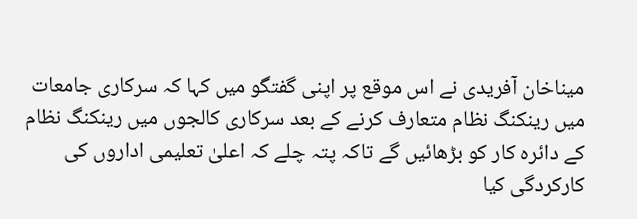میناخان آفریدی نے اس موقع پر اپنی گفتگو میں کہا کہ سرکاری جامعات میں رینکنگ نظام متعارف کرنے کے بعد سرکاری کالجوں میں رینکنگ نظام کے دائرہ کار کو بڑھائیں گے تاکہ پتہ چلے کہ اعلیٰ تعلیمی اداروں کی کارکردگی کیا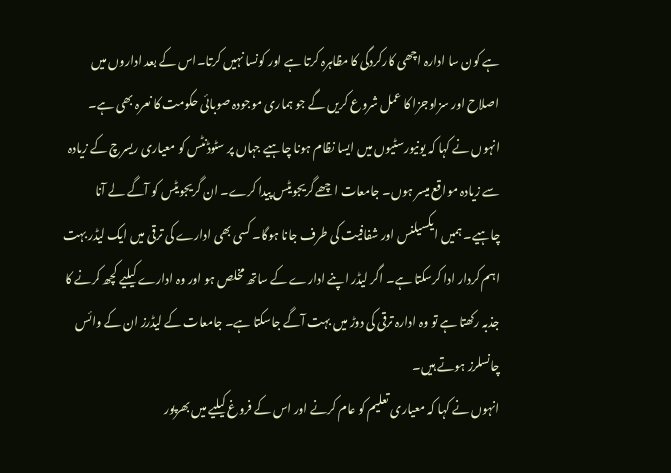ہے کون سا ادارہ اچھی کارکردگی کا مظاہرہ کرتا ہے اور کونسا نہیں کرتا۔اس کے بعد اداروں میں اصلاح اور سزاوجزا کا عمل شروع کریں گے جو ہماری موجودہ صوبائی حکومت کا نعرہ بھی ہے۔ انہوں نے کہا کہ یونیورسٹیوں میں ایسا نظام ہونا چاہیے جہاں پر سٹوڈنٹس کو معیاری ریسرچ کے زیادہ سے زیادہ مواقع میسر ہوں۔ جامعات اچھے گریجویٹس پیدا کرے۔ ان گریجویٹس کو آگے لے آنا چاہیے۔ ہمیں ایکسیلنس اور شفافیت کی طرف جانا ہوگا۔ کسی بھی ادارے کی ترقی میں ایک لیڈر بہت اہم کردار ادا کرسکتا ہے۔ اگر لیڈر اپنے ادارے کے ساتھ مخلص ہو اور وہ ادارے کیلیے کچھ کرنے کا جذبہ رکھتا ہے تو وہ ادارہ ترقی کی دوڑ میں بہت آگے جاسکتا ہے۔ جامعات کے لیڈرز ان کے وائس چانسلرز ہوتے ہیں۔
انہوں نے کہا کہ معیاری تعلیم کو عام کرنے اور اس کے فروغ کیلیے میں بھرپور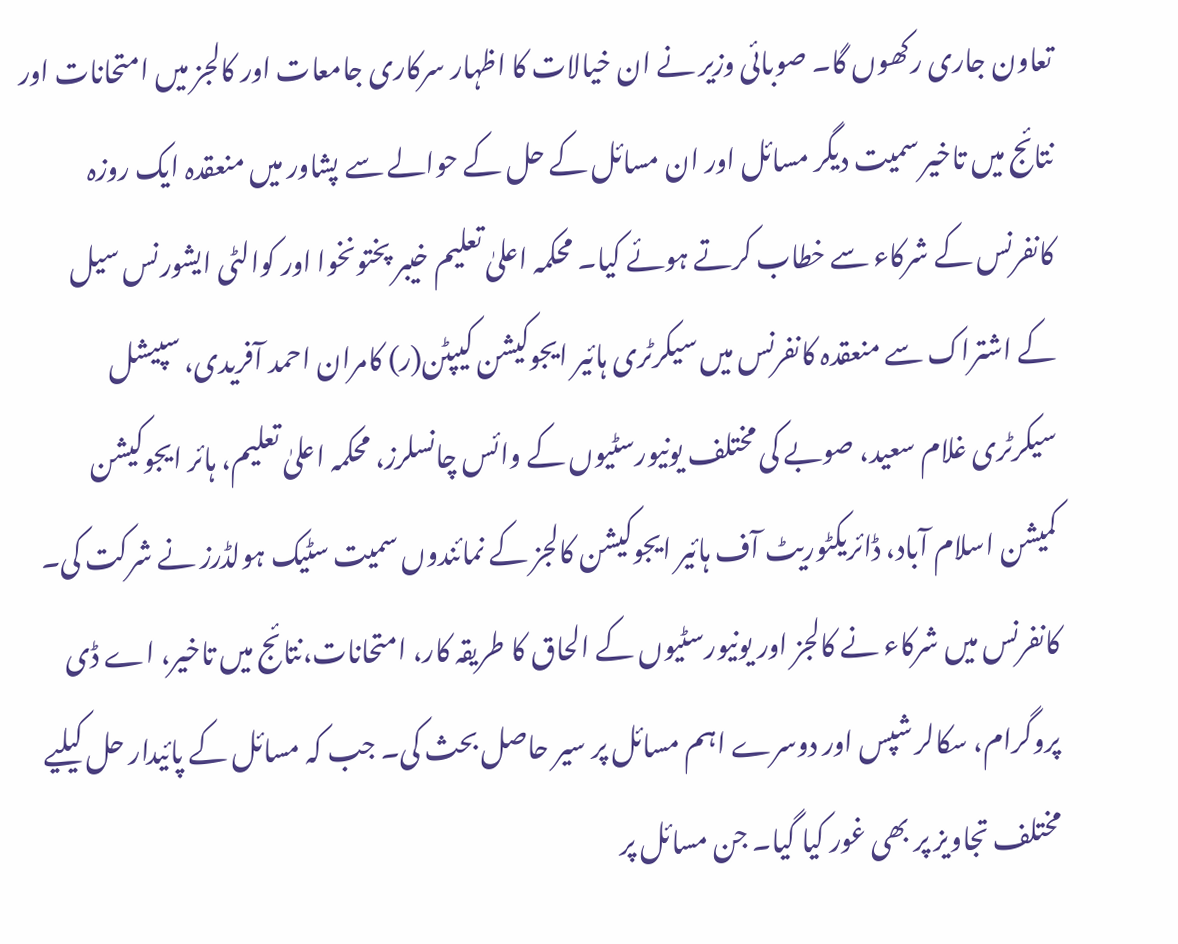تعاون جاری رکھوں گا۔ صوبائی وزیر نے ان خیالات کا اظہار سرکاری جامعات اور کالجز میں امتحانات اور نتائج میں تاخیر سمیت دیگر مسائل اور ان مسائل کے حل کے حوالے سے پشاور میں منعقدہ ایک روزہ کانفرنس کے شرکاء سے خطاب کرتے ہوئے کیا۔ محکمہ اعلیٰ تعلیم خیبر پختونخوا اور کوالٹی ایشورنس سیل کے اشتراک سے منعقدہ کانفرنس میں سیکرٹری ہائیر ایجوکیشن کیپٹن(ر) کامران احمد آفریدی، سپیشل سیکرٹری غلام سعید، صوبے کی مختلف یونیورسٹیوں کے وائس چانسلرز، محکمہ اعلیٰ تعلیم، ہائر ایجوکیشن کمیشن اسلام آباد، ڈائریکٹوریٹ آف ہائیر ایجوکیشن کالجز کے نمائندوں سمیت سٹیک ہولڈرز نے شرکت کی۔ کانفرنس میں شرکاء نے کالجز اور یونیورسٹیوں کے الحاق کا طریقہ کار، امتحانات،نتائج میں تاخیر، اے ڈی پروگرام، سکالر شپس اور دوسرے اہم مسائل پر سیر حاصل بحث کی۔ جب کہ مسائل کے پائیدار حل کیلیے مختلف تجاویز پر بھی غور کیا گیا۔ جن مسائل پر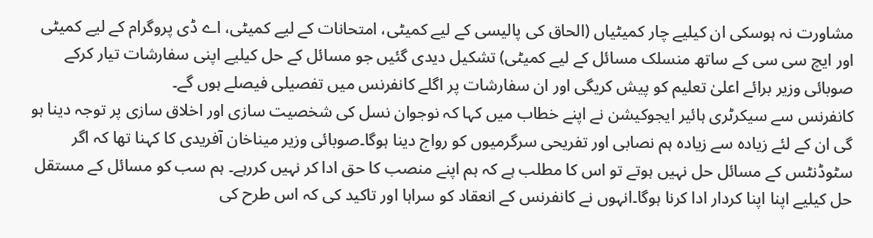مشاورت نہ ہوسکی ان کیلیے چار کمیٹیاں (الحاق کی پالیسی کے لیے کمیٹی، امتحانات کے لیے کمیٹی، اے ڈی پروگرام کے لیے کمیٹی اور ایچ سی سی کے ساتھ منسلک مسائل کے لیے کمیٹی) تشکیل دیدی گئیں جو مسائل کے حل کیلیے اپنی سفارشات تیار کرکے صوبائی وزیر برائے اعلیٰ تعلیم کو پیش کریگی اور ان سفارشات پر اگلے کانفرنس میں تفصیلی فیصلے ہوں گے۔
کانفرنس سے سیکرٹری ہائیر ایجوکیشن نے اپنے خطاب میں کہا کہ نوجوان نسل کی شخصیت سازی اور اخلاق سازی پر توجہ دینا ہو گی ان کے لئے زیادہ سے زیادہ ہم نصابی اور تفریحی سرگرمیوں کو رواج دینا ہوگا۔صوبائی وزیر میناخان آفریدی کا کہنا تھا کہ اگر سٹوڈنٹس کے مسائل حل نہیں ہوتے تو اس کا مطلب ہے کہ ہم اپنے منصب کا حق ادا کر نہیں کررہے۔ ہم سب کو مسائل کے مستقل حل کیلیے اپنا اپنا کردار ادا کرنا ہوگا۔انہوں نے کانفرنس کے انعقاد کو سراہا اور تاکید کی کہ اس طرح کی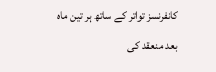کانفرنسز تواتر کے ساتھ ہر تین ماہ بعد منعقد کی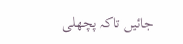جائیں تاکہ پچھلی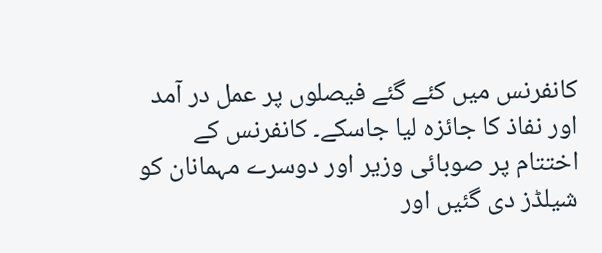کانفرنس میں کئے گئے فیصلوں پر عمل در آمد اور نفاذ کا جائزہ لیا جاسکے۔ کانفرنس کے اختتام پر صوبائی وزیر اور دوسرے مہمانان کو شیلڈز دی گئیں اور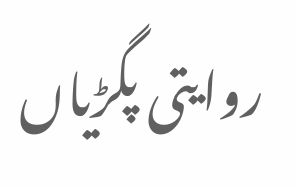روایتی پگڑیاں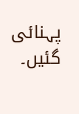پہنائی گئیں۔